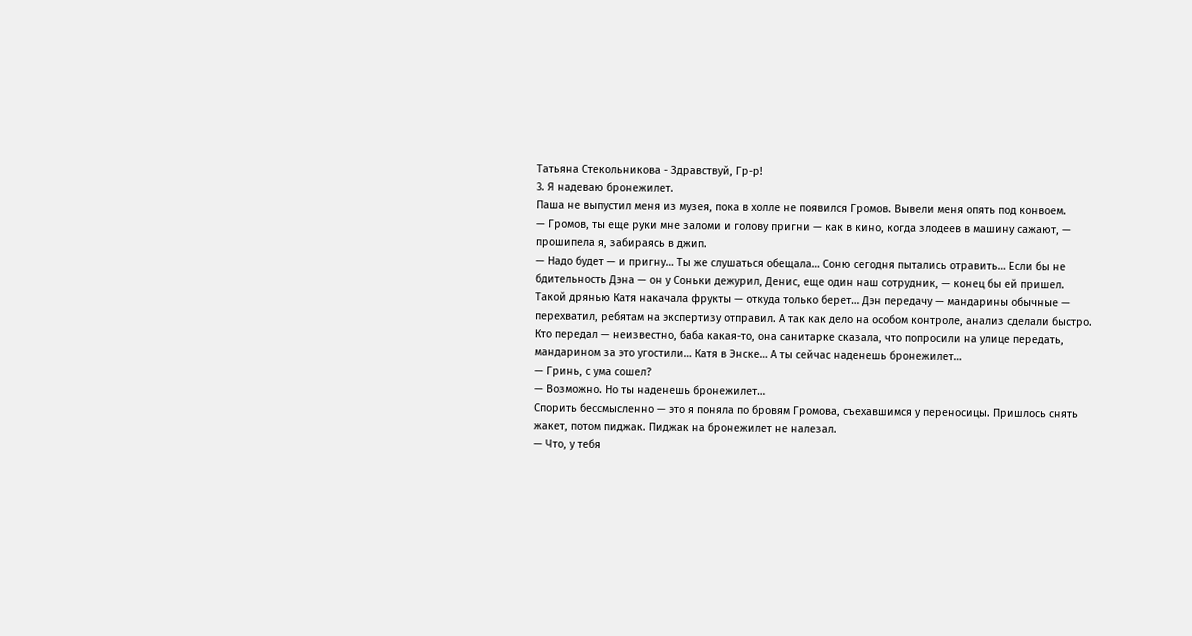Татьяна Стекольникова - Здравствуй, Гр-р!
3. Я надеваю бронежилет.
Паша не выпустил меня из музея, пока в холле не появился Громов. Вывели меня опять под конвоем.
— Громов, ты еще руки мне заломи и голову пригни — как в кино, когда злодеев в машину сажают, — прошипела я, забираясь в джип.
— Надо будет — и пригну… Ты же слушаться обещала… Соню сегодня пытались отравить… Если бы не бдительность Дэна — он у Соньки дежурил, Денис, еще один наш сотрудник, — конец бы ей пришел. Такой дрянью Катя накачала фрукты — откуда только берет… Дэн передачу — мандарины обычные — перехватил, ребятам на экспертизу отправил. А так как дело на особом контроле, анализ сделали быстро. Кто передал — неизвестно, баба какая-то, она санитарке сказала, что попросили на улице передать, мандарином за это угостили… Катя в Энске… А ты сейчас наденешь бронежилет…
— Гринь, с ума сошел?
— Возможно. Но ты наденешь бронежилет…
Спорить бессмысленно — это я поняла по бровям Громова, съехавшимся у переносицы. Пришлось снять жакет, потом пиджак. Пиджак на бронежилет не налезал.
— Что, у тебя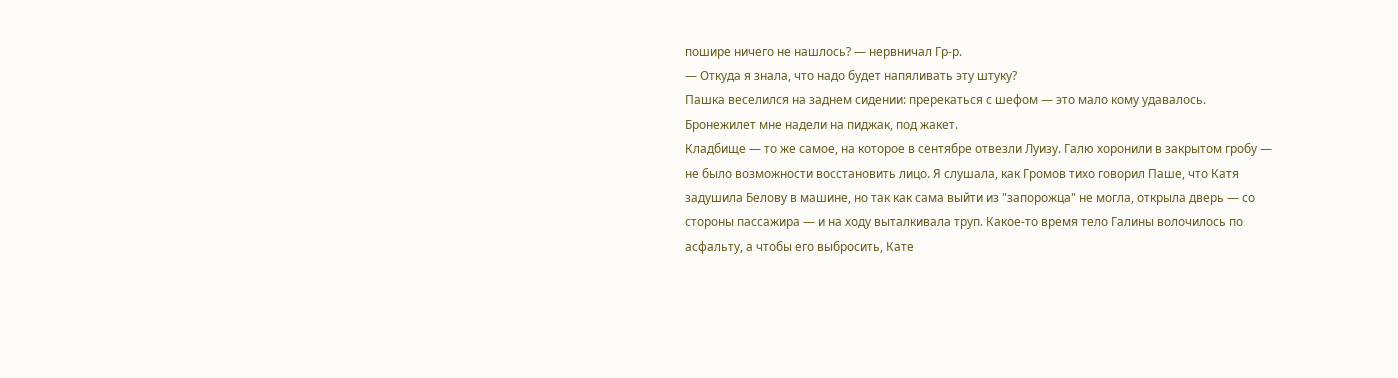пошире ничего не нашлось? — нервничал Гр-р.
— Откуда я знала, что надо будет напяливать эту штуку?
Пашка веселился на заднем сидении: пререкаться с шефом — это мало кому удавалось.
Бронежилет мне надели на пиджак, под жакет.
Кладбище — то же самое, на которое в сентябре отвезли Луизу. Галю хоронили в закрытом гробу — не было возможности восстановить лицо. Я слушала, как Громов тихо говорил Паше, что Катя задушила Белову в машине, но так как сама выйти из "запорожца" не могла, открыла дверь — со стороны пассажира — и на ходу выталкивала труп. Какое-то время тело Галины волочилось по асфальту, а чтобы его выбросить, Кате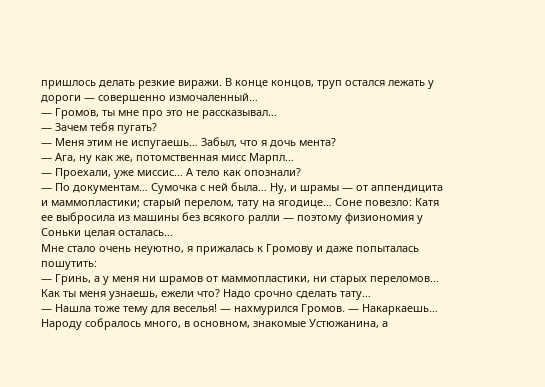пришлось делать резкие виражи. В конце концов, труп остался лежать у дороги — совершенно измочаленный…
— Громов, ты мне про это не рассказывал…
— Зачем тебя пугать?
— Меня этим не испугаешь… Забыл, что я дочь мента?
— Ага, ну как же, потомственная мисс Марпл…
— Проехали, уже миссис… А тело как опознали?
— По документам… Сумочка с ней была… Ну, и шрамы — от аппендицита и маммопластики; старый перелом, тату на ягодице… Соне повезло: Катя ее выбросила из машины без всякого ралли — поэтому физиономия у Соньки целая осталась…
Мне стало очень неуютно, я прижалась к Громову и даже попыталась пошутить:
— Гринь, а у меня ни шрамов от маммопластики, ни старых переломов… Как ты меня узнаешь, ежели что? Надо срочно сделать тату…
— Нашла тоже тему для веселья! — нахмурился Громов. — Накаркаешь…
Народу собралось много, в основном, знакомые Устюжанина, а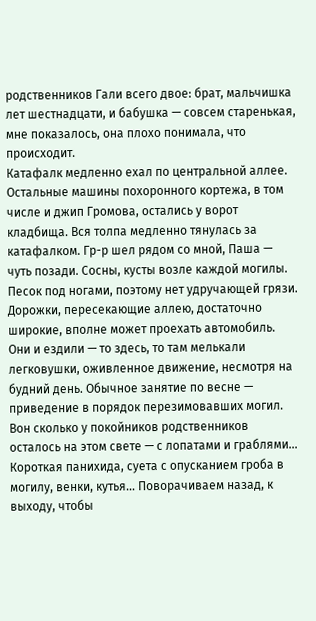родственников Гали всего двое: брат, мальчишка лет шестнадцати, и бабушка — совсем старенькая, мне показалось, она плохо понимала, что происходит.
Катафалк медленно ехал по центральной аллее. Остальные машины похоронного кортежа, в том числе и джип Громова, остались у ворот кладбища. Вся толпа медленно тянулась за катафалком. Гр-р шел рядом со мной, Паша — чуть позади. Сосны, кусты возле каждой могилы. Песок под ногами, поэтому нет удручающей грязи. Дорожки, пересекающие аллею, достаточно широкие, вполне может проехать автомобиль. Они и ездили — то здесь, то там мелькали легковушки, оживленное движение, несмотря на будний день. Обычное занятие по весне — приведение в порядок перезимовавших могил. Вон сколько у покойников родственников осталось на этом свете — с лопатами и граблями…
Короткая панихида, суета с опусканием гроба в могилу, венки, кутья… Поворачиваем назад, к выходу, чтобы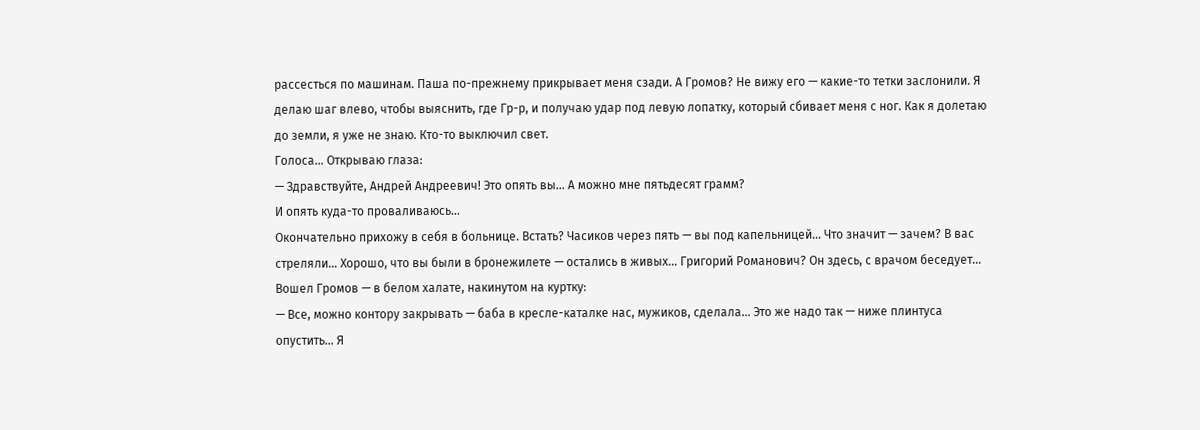рассесться по машинам. Паша по-прежнему прикрывает меня сзади. А Громов? Не вижу его — какие-то тетки заслонили. Я делаю шаг влево, чтобы выяснить, где Гр-р, и получаю удар под левую лопатку, который сбивает меня с ног. Как я долетаю до земли, я уже не знаю. Кто-то выключил свет.
Голоса… Открываю глаза:
— Здравствуйте, Андрей Андреевич! Это опять вы… А можно мне пятьдесят грамм?
И опять куда-то проваливаюсь…
Окончательно прихожу в себя в больнице. Встать? Часиков через пять — вы под капельницей… Что значит — зачем? В вас стреляли… Хорошо, что вы были в бронежилете — остались в живых… Григорий Романович? Он здесь, с врачом беседует…
Вошел Громов — в белом халате, накинутом на куртку:
— Все, можно контору закрывать — баба в кресле-каталке нас, мужиков, сделала… Это же надо так — ниже плинтуса опустить… Я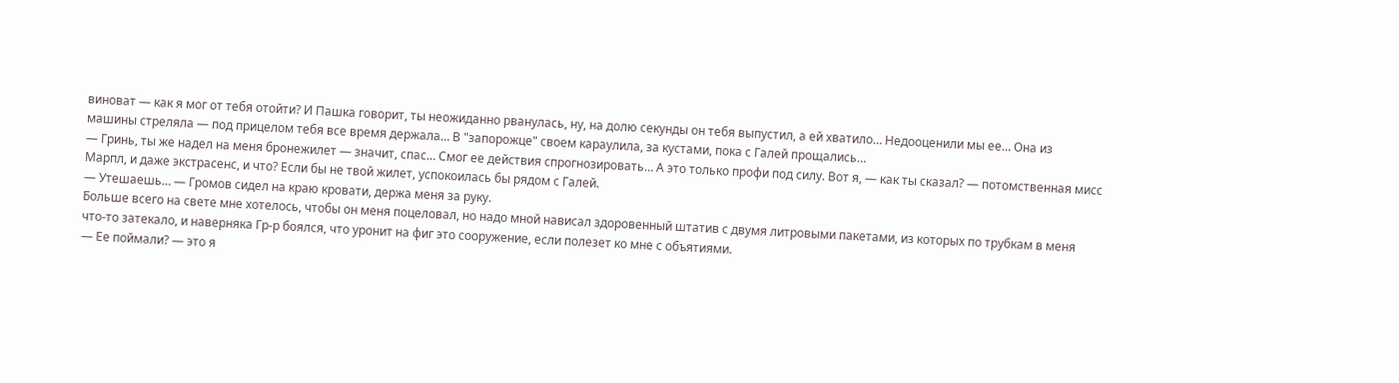виноват — как я мог от тебя отойти? И Пашка говорит, ты неожиданно рванулась, ну, на долю секунды он тебя выпустил, а ей хватило… Недооценили мы ее… Она из машины стреляла — под прицелом тебя все время держала… В "запорожце" своем караулила, за кустами, пока с Галей прощались…
— Гринь, ты же надел на меня бронежилет — значит, спас… Смог ее действия спрогнозировать… А это только профи под силу. Вот я, — как ты сказал? — потомственная мисс Марпл, и даже экстрасенс, и что? Если бы не твой жилет, успокоилась бы рядом с Галей.
— Утешаешь… — Громов сидел на краю кровати, держа меня за руку.
Больше всего на свете мне хотелось, чтобы он меня поцеловал, но надо мной нависал здоровенный штатив с двумя литровыми пакетами, из которых по трубкам в меня что-то затекало, и наверняка Гр-р боялся, что уронит на фиг это сооружение, если полезет ко мне с объятиями.
— Ее поймали? — это я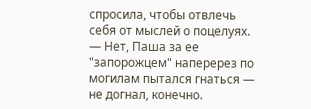спросила, чтобы отвлечь себя от мыслей о поцелуях.
— Нет, Паша за ее "запорожцем" наперерез по могилам пытался гнаться — не догнал, конечно.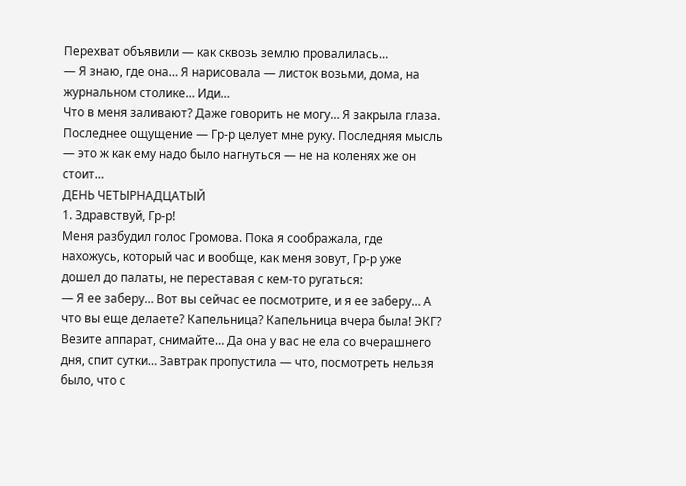Перехват объявили — как сквозь землю провалилась…
— Я знаю, где она… Я нарисовала — листок возьми, дома, на журнальном столике… Иди…
Что в меня заливают? Даже говорить не могу… Я закрыла глаза. Последнее ощущение — Гр-р целует мне руку. Последняя мысль — это ж как ему надо было нагнуться — не на коленях же он стоит…
ДЕНЬ ЧЕТЫРНАДЦАТЫЙ
1. Здравствуй, Гр-р!
Меня разбудил голос Громова. Пока я соображала, где нахожусь, который час и вообще, как меня зовут, Гр-р уже дошел до палаты, не переставая с кем-то ругаться:
— Я ее заберу… Вот вы сейчас ее посмотрите, и я ее заберу… А что вы еще делаете? Капельница? Капельница вчера была! ЭКГ? Везите аппарат, снимайте… Да она у вас не ела со вчерашнего дня, спит сутки… Завтрак пропустила — что, посмотреть нельзя было, что с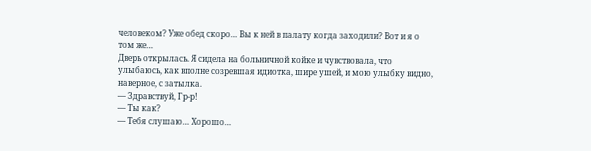человеком? Уже обед скоро… Вы к ней в палату когда заходили? Вот и я о том же…
Дверь открылась. Я сидела на больничной койке и чувствовала, что улыбаюсь, как вполне созревшая идиотка, шире ушей, и мою улыбку видно, наверное, с затылка.
— Здравствуй, Гр-р!
— Ты как?
— Тебя слушаю… Хорошо…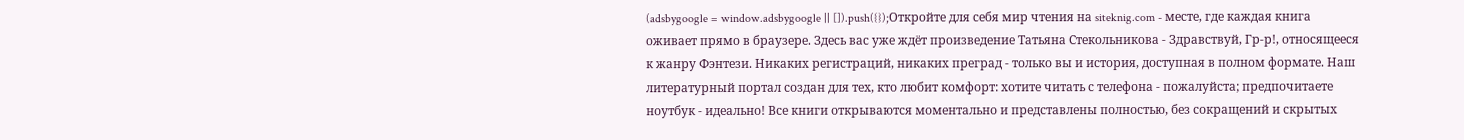(adsbygoogle = window.adsbygoogle || []).push({});Откройте для себя мир чтения на siteknig.com - месте, где каждая книга оживает прямо в браузере. Здесь вас уже ждёт произведение Татьяна Стекольникова - Здравствуй, Гр-р!, относящееся к жанру Фэнтези. Никаких регистраций, никаких преград - только вы и история, доступная в полном формате. Наш литературный портал создан для тех, кто любит комфорт: хотите читать с телефона - пожалуйста; предпочитаете ноутбук - идеально! Все книги открываются моментально и представлены полностью, без сокращений и скрытых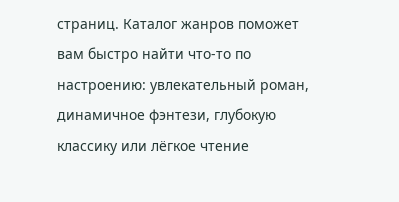страниц. Каталог жанров поможет вам быстро найти что-то по настроению: увлекательный роман, динамичное фэнтези, глубокую классику или лёгкое чтение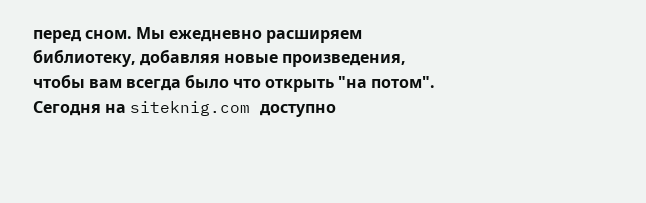перед сном. Мы ежедневно расширяем библиотеку, добавляя новые произведения, чтобы вам всегда было что открыть "на потом". Сегодня на siteknig.com доступно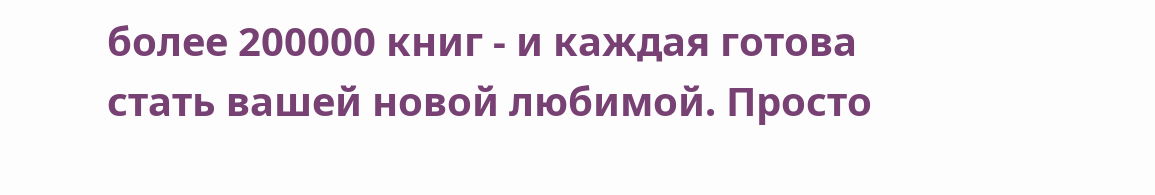более 200000 книг - и каждая готова стать вашей новой любимой. Просто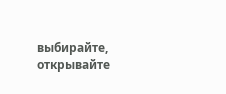выбирайте, открывайте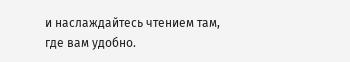и наслаждайтесь чтением там, где вам удобно.